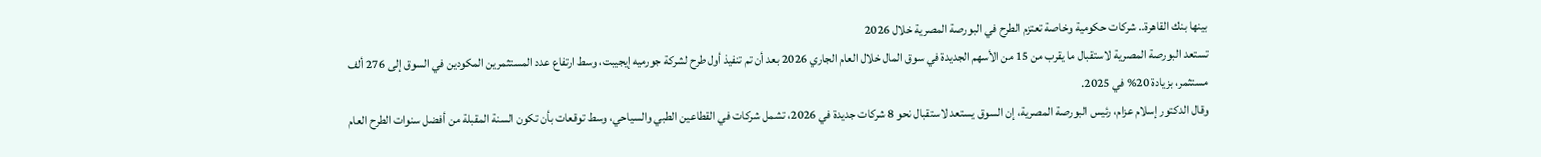بينها بنك القاهرة.. شركات حكومية وخاصة تعتزم الطرح في البورصة المصرية خلال 2026
تستعد البورصة المصرية لاستقبال ما يقرب من 15 من الأسهم الجديدة في سوق المال خلال العام الجاري 2026 بعد أن تم تنفيذ أول طرح لشركة جورميه إيجيبت، وسط ارتفاع عدد المستثمرين المكودين في السوق إلى 276 ألف مستثمر، بزيادة 20% في 2025.
وقال الدكتور إسلام عزام، رئيس البورصة المصرية، إن السوق يستعد لاستقبال نحو 8 شركات جديدة في 2026، تشمل شركات في القطاعين الطبي والسياحي، وسط توقعات بأن تكون السنة المقبلة من أفضل سنوات الطرح العام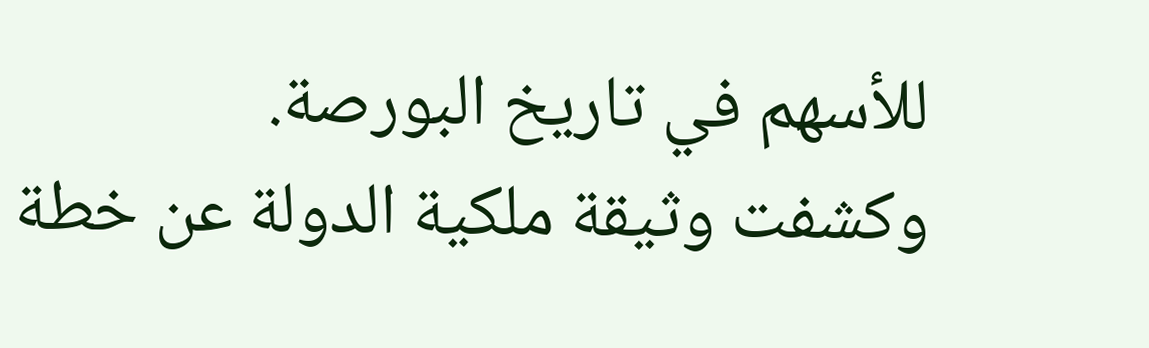للأسهم في تاريخ البورصة.
وكشفت وثيقة ملكية الدولة عن خطة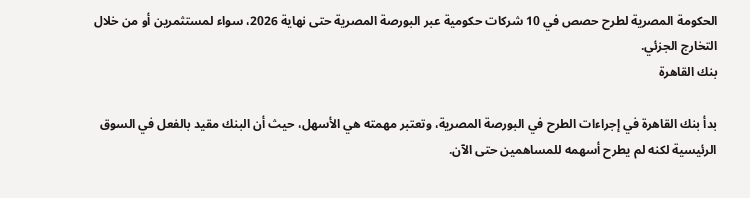الحكومة المصرية لطرح حصص في 10 شركات حكومية عبر البورصة المصرية حتى نهاية 2026، سواء لمستثمرين أو من خلال التخارج الجزئي.
بنك القاهرة

بدأ بنك القاهرة في إجراءات الطرح في البورصة المصرية، وتعتبر مهمته هي الأسهل، حيث أن البنك مقيد بالفعل في السوق الرئيسية لكنه لم يطرح أسهمه للمساهمين حتى الآن.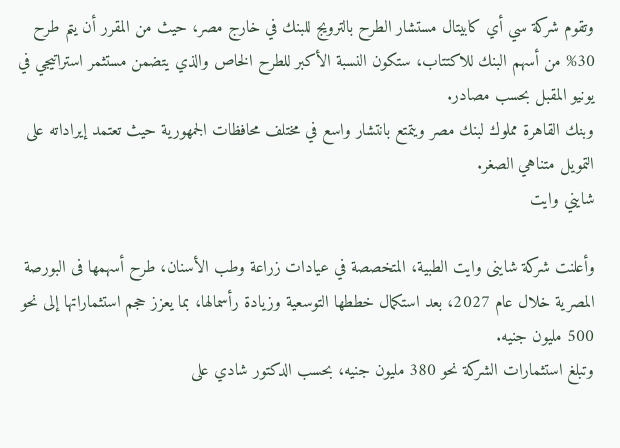وتقوم شركة سي أي كابيتال مستشار الطرح بالترويج للبنك في خارج مصر، حيث من المقرر أن يتم طرح 30% من أسهم البنك للاكتتاب، ستكون النسبة الأكبر للطرح الخاص والذي يتضمن مستثمر استراتيجي في يونيو المقبل بحسب مصادر.
وبنك القاهرة مملوك لبنك مصر ويتمتع بانتشار واسع في مختلف محافظات الجمهورية حيث تعتمد إيراداته على التمويل متناهي الصغر.
شايني وايت

وأعلنت شركة شاينى وايت الطبية، المتخصصة في عيادات زراعة وطب الأسنان، طرح أسهمها فى البورصة المصرية خلال عام 2027، بعد استكمال خططها التوسعية وزيادة رأسمالها، بما يعزز حجم استثماراتها إلى نحو 500 مليون جنيه.
وتبلغ استثمارات الشركة نحو 380 مليون جنيه، بحسب الدكتور شادي على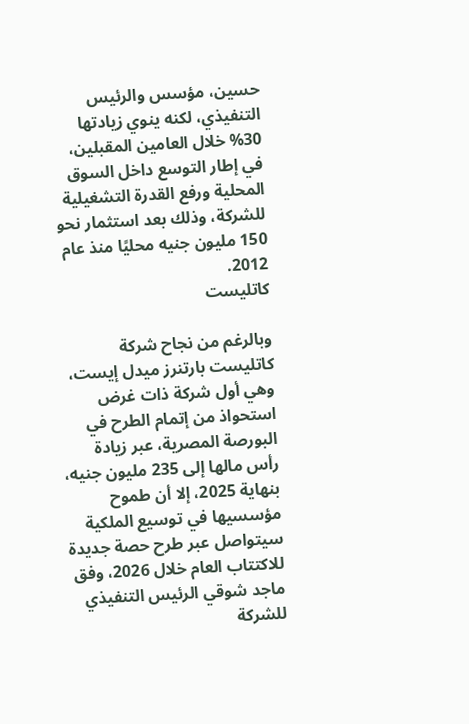حسين، مؤسس والرئيس التنفيذي، لكنه ينوي زيادتها 30% خلال العامين المقبلين، في إطار التوسع داخل السوق المحلية ورفع القدرة التشغيلية للشركة، وذلك بعد استثمار نحو 150 مليون جنيه محليًا منذ عام 2012.
كاتليست

وبالرغم من نجاح شركة كاتليست بارتنرز ميدل إيست، وهي أول شركة ذات غرض استحواذ من إتمام الطرح في البورصة المصرية، عبر زيادة رأس مالها إلى 235 مليون جنيه، بنهاية 2025، إلا أن طموح مؤسسيها في توسيع الملكية سيتواصل عبر طرح حصة جديدة للاكتتاب العام خلال 2026، وفق ماجد شوقي الرئيس التنفيذي للشركة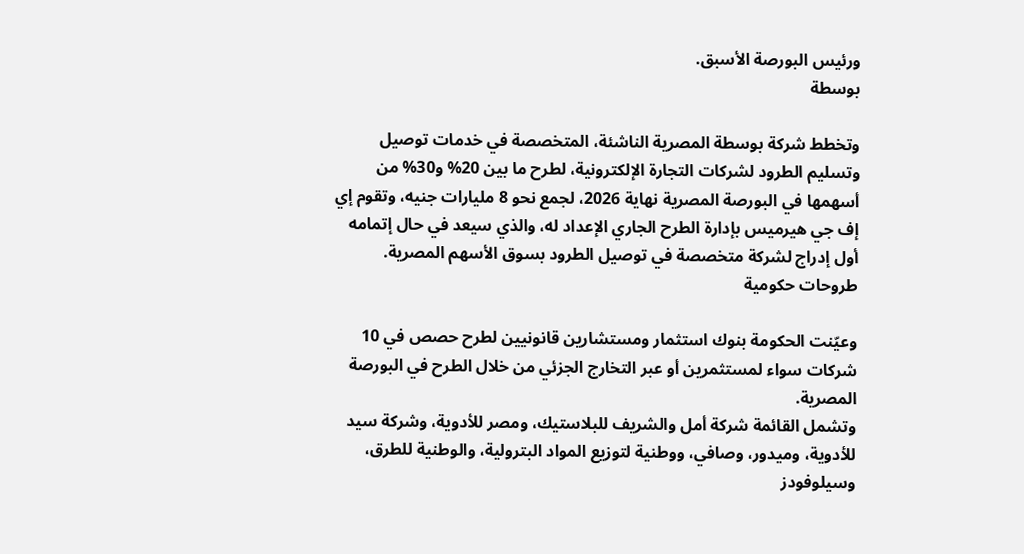ورئيس البورصة الأسبق.
بوسطة

وتخطط شركة بوسطة المصرية الناشئة، المتخصصة في خدمات توصيل وتسليم الطرود لشركات التجارة الإلكترونية، لطرح ما بين 20% و30% من أسهمها في البورصة المصرية نهاية 2026، لجمع نحو 8 مليارات جنيه، وتقوم إي إف جي هيرميس بإدارة الطرح الجاري الإعداد له، والذي سيعد في حال إتمامه أول إدراج لشركة متخصصة في توصيل الطرود بسوق الأسهم المصرية.
طروحات حكومية

وعيّنت الحكومة بنوك استثمار ومستشارين قانونيين لطرح حصص في 10 شركات سواء لمستثمرين أو عبر التخارج الجزئي من خلال الطرح في البورصة المصرية.
وتشمل القائمة شركة أمل والشريف للبلاستيك، ومصر للأدوية، وشركة سيد للأدوية، وميدور، وصافي، ووطنية لتوزيع المواد البترولية، والوطنية للطرق، وسيلوفودز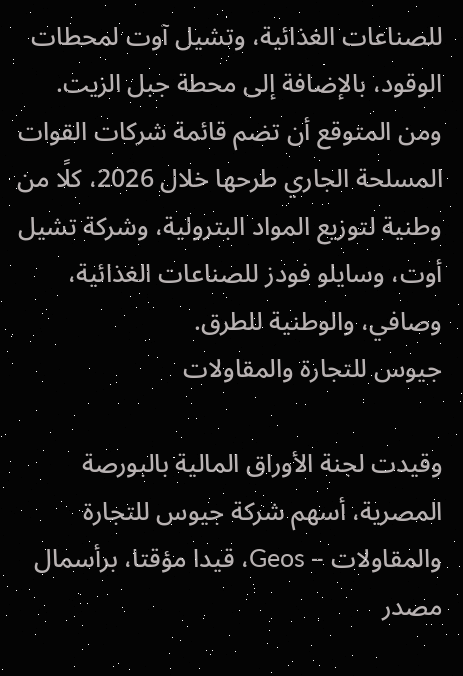للصناعات الغذائية، وتشيل آوت لمحطات الوقود، بالإضافة إلى محطة جبل الزيت.
ومن المتوقع أن تضم قائمة شركات القوات المسلحة الجاري طرحها خلال 2026، كلًا من وطنية لتوزيع المواد البترولية، وشركة تشيل أوت، وسايلو فودز للصناعات الغذائية، وصافي، والوطنية للطرق.
جيوس للتجارة والمقاولات

وقيدت لجنة الأوراق المالية بالبورصة المصرية، أسهم شركة جيوس للتجارة والمقاولات – Geos، قيدا مؤقتا، برأسمال مصدر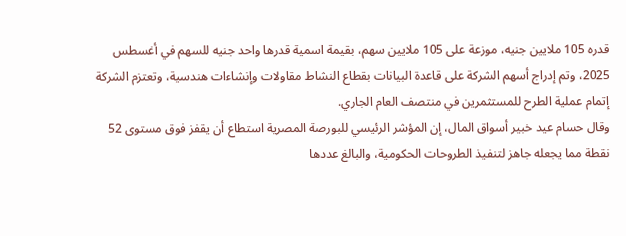قدره 105 ملايين جنيه، موزعة على 105 ملايين سهم، بقيمة اسمية قدرها واحد جنيه للسهم في أغسطس 2025، وتم إدراج أسهم الشركة على قاعدة البيانات بقطاع النشاط مقاولات وإنشاءات هندسية، وتعتزم الشركة إتمام عملية الطرح للمستثمرين في منتصف العام الجاري.
وقال حسام عيد خبير أسواق المال، إن المؤشر الرئيسي للبورصة المصرية استطاع أن يقفز فوق مستوى 52 نقطة مما يجعله جاهز لتنفيذ الطروحات الحكومية، والبالغ عددها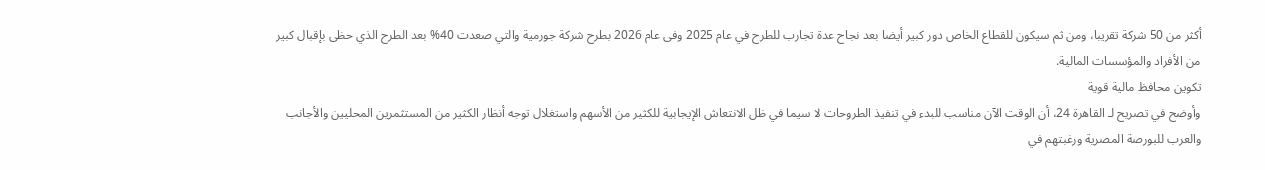أكثر من 50 شركة تقريبا، ومن ثم سيكون للقطاع الخاص دور كبير أيضا بعد نجاح عدة تجارب للطرح في عام 2025 وفى عام 2026 بطرح شركة جورمية والتي صعدت 40% بعد الطرح الذي حظى بإقبال كبير من الأفراد والمؤسسات المالية.
تكوين محافظ مالية قوية
وأوضح في تصريح لـ القاهرة 24، أن الوقت الآن مناسب للبدء في تنفيذ الطروحات لا سيما في ظل الانتعاش الإيجابية للكثير من الأسهم واستغلال توجه أنظار الكثير من المستثمرين المحليين والأجانب والعرب للبورصة المصرية ورغبتهم في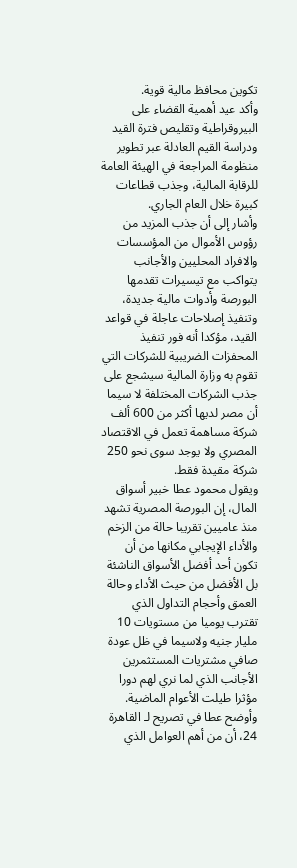تكوين محافظ مالية قوية.
وأكد عيد أهمية القضاء على البيروقراطية وتقليص فترة القيد ودراسة القيم العادلة عبر تطوير منظومة المراجعة في الهيئة العامة للرقابة المالية، وجذب قطاعات كبيرة خلال العام الجاري.
وأشار إلى أن جذب المزيد من رؤوس الأموال من المؤسسات والافراد المحليين والأجانب يتواكب مع تيسيرات تقدمها البورصة وأدوات مالية جديدة، وتنفيذ إصلاحات عاجلة في قواعد القيد، مؤكدا أنه فور تنفيذ المحفزات الضريبية للشركات التي تقوم به وزارة المالية سيشجع على جذب الشركات المختلفة لا سيما أن مصر لديها أكثر من 600 ألف شركة مساهمة تعمل في الاقتصاد المصري ولا يوجد سوى نحو 250 شركة مقيدة فقط.
ويقول محمود عطا خبير أسواق المال، إن البورصة المصرية تشهد منذ عاميين تقريبا حالة من الزخم والأداء الإيجابي مكانها من أن تكون أحد أفضل الأسواق الناشئة بل الأفضل من حيث الأداء وحالة العمق وأحجام التداول الذي تقترب يوميا من مستويات 10 مليار جنيه ولاسيما في ظل عودة صافي مشتريات المستثمرين الأجانب الذي لما نري لهم دورا مؤثرا طيلت الأعوام الماضية.
وأوضح عطا في تصريح لـ القاهرة 24، أن من أهم العوامل الذي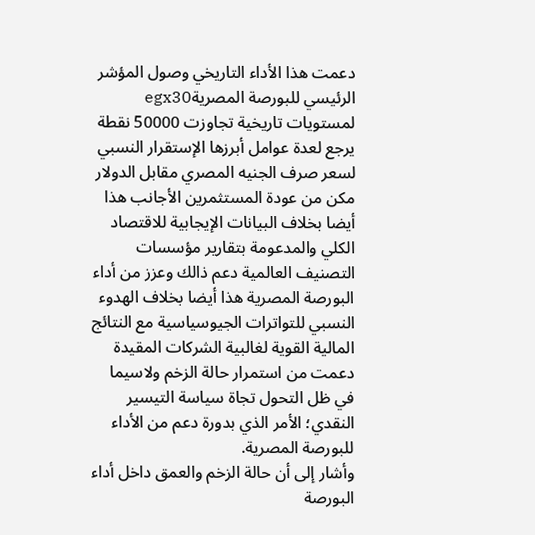دعمت هذا الأداء التاريخي وصول المؤشر الرئيسي للبورصة المصريةegx30 لمستويات تاريخية تجاوزت 50000 نقطة يرجع لعدة عوامل أبرزها الإستقرار النسبي لسعر صرف الجنيه المصري مقابل الدولار مكن من عودة المستثمرين الأجانب هذا أيضا بخلاف البيانات الإيجابية للاقتصاد الكلي والمدعومة بتقارير مؤسسات التصنيف العالمية دعم ذالك وعزز من أداء البورصة المصرية هذا أيضا بخلاف الهدوء النسبي للتواترات الجيوسياسية مع النتائج المالية القوية لغالبية الشركات المقيدة دعمت من استمرار حالة الزخم ولاسيما في ظل التحول تجاة سياسة التيسير النقدي؛ الأمر الذي بدورة دعم من الأداء للبورصة المصرية.
وأشار إلى أن حالة الزخم والعمق داخل أداء البورصة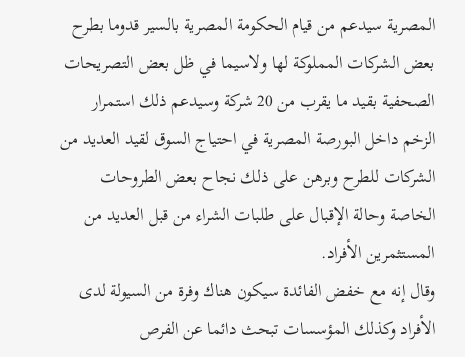المصرية سيدعم من قيام الحكومة المصرية بالسير قدوما بطرح بعض الشركات المملوكة لها ولاسيما في ظل بعض التصريحات الصحفية بقيد ما يقرب من 20 شركة وسيدعم ذلك استمرار الزخم داخل البورصة المصرية في احتياج السوق لقيد العديد من الشركات للطرح وبرهن على ذلك نجاح بعض الطروحات الخاصة وحالة الإقبال على طلبات الشراء من قبل العديد من المستثمرين الأفراد.
وقال إنه مع خفض الفائدة سيكون هناك وفرة من السيولة لدى الأفراد وكذلك المؤسسات تبحث دائما عن الفرص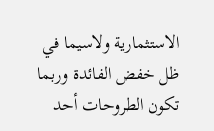الاستثمارية ولاسيما في ظل خفض الفائدة وربما تكون الطروحات أحد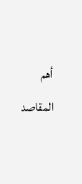أهم المقاصد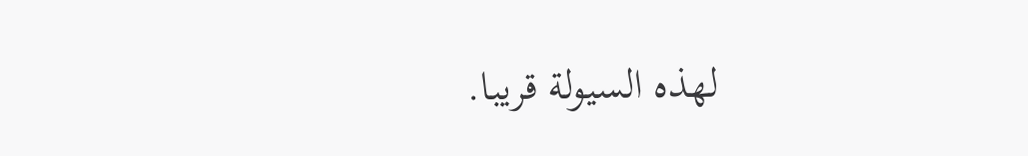لهذه السيولة قريبا.